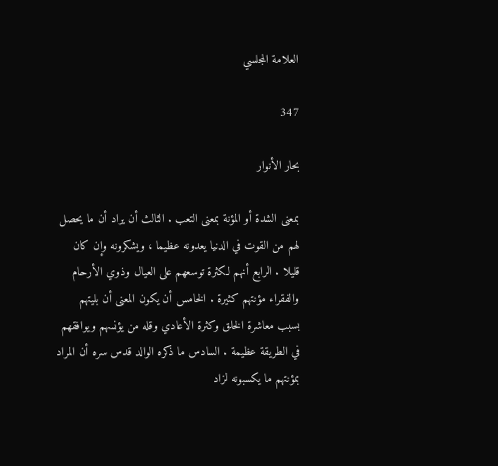العلامة المجلسي

347

بحار الأنوار

بمعنى الشدة أو المؤنة بمعنى التعب . الثالث أن يراد أن ما يحصل لهم من القوت في الدنيا يعدونه عظيما ، ويشكرونه وإن كان قليلا . الرابع أنهم لكثرة توسعهم على العيال وذوي الأرحام والفقراء مؤنتهم كثيرة . الخامس أن يكون المعنى أن بليتهم بسبب معاشرة الخلق وكثرة الأعادي وقله من يؤنسهم ويوافقهم في الطريقة عظيمة . السادس ما ذكره الوالد قدس سره أن المراد بمؤنتهم ما يكسبونه لزاد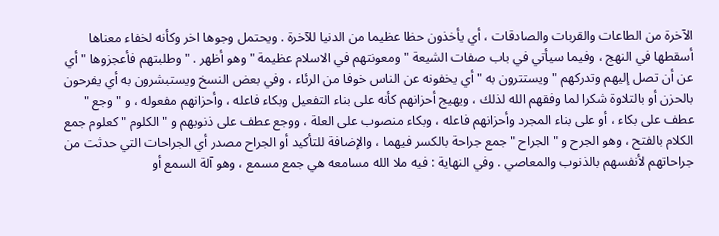الآخرة من الطاعات والقربات والصادقات ، أي يأخذون حظا عظيما من الدنيا للآخرة . ويحتمل وجوها اخر وكأنه لخفاء معناها أسقطها في النهج ، وفيما سيأتي في باب صفات الشيعة " ومعونتهم في الاسلام عظيمة " وهو أظهر . " وطلبتهم فأعجزوها " أي عن أن تصل إليهم وتدركهم " ويستترون به " أي يخفونه عن الناس خوفا من الرئاء ، وفي بعض النسخ ويستبشرون به أي يفرحون بالحزن أو بالتلاوة شكرا لما وفقهم الله لذلك ، ويهيج أحزانهم كأنه على بناء التفعيل وبكاء فاعله ، وأحزانهم مفعوله ، و " وجع " عطف على بكاء ، أو على بناء المجرد وأحزانهم فاعله ، وبكاء منصوب على العلة ، ووجع عطف على ذنوبهم و " الكلوم " كعلوم جمع الكلام بالفتح ، وهو الجرح و " الجراح " جمع جراحة بالكسر فيهما ، والإضافة للتأكيد أو الجراح مصدر أي الجراحات التي حدثت من جراحاتهم لأنفسهم بالذنوب والمعاصي . وفي النهاية : فيه ملا الله مسامعه هي جمع مسمع ، وهو آلة السمع أو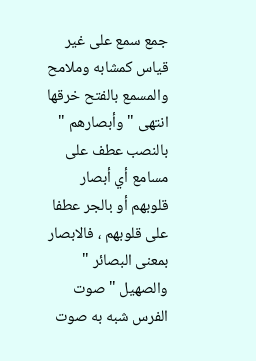جمع سمع على غير قياس كمشابه وملامح والمسمع بالفتح خرقها انتهى " وأبصارهم " بالنصب عطف على مسامع أي أبصار قلوبهم أو بالجر عطفا على قلوبهم ، فالابصار بمعنى البصائر " والصهيل " صوت الفرس شبه به صوت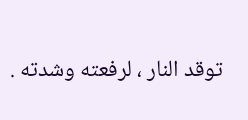توقد النار ، لرفعته وشدته .